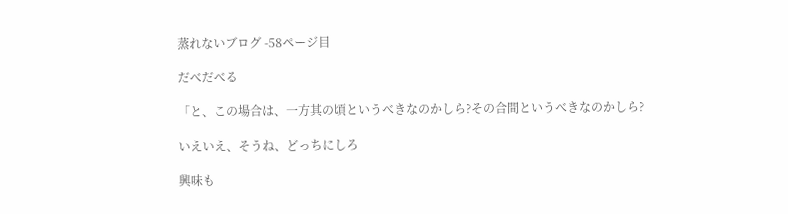蒸れないブログ -58ページ目

だべだべる

「と、この場合は、一方其の頃というべきなのかしら?その合間というべきなのかしら?

いえいえ、そうね、どっちにしろ

興味も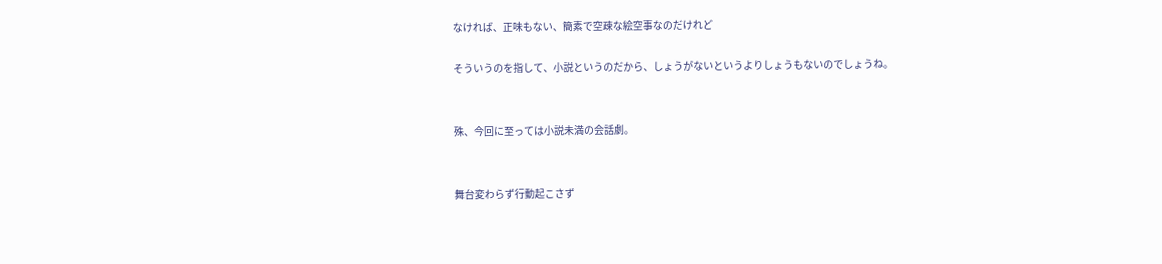なければ、正味もない、簡素で空疎な絵空事なのだけれど

そういうのを指して、小説というのだから、しょうがないというよりしょうもないのでしょうね。


殊、今回に至っては小説未満の会話劇。


舞台変わらず行動起こさず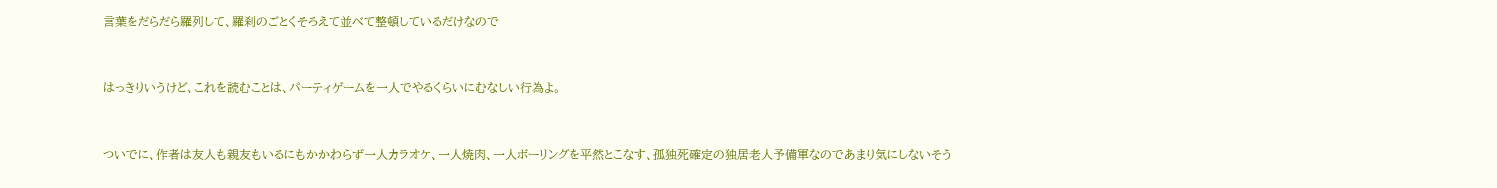言葉をだらだら羅列して、羅刹のごとくそろえて並べて整頓しているだけなので


はっきりいうけど、これを読むことは、パーティゲームを一人でやるくらいにむなしい行為よ。


ついでに、作者は友人も親友もいるにもかかわらず一人カラオケ、一人焼肉、一人ボーリングを平然とこなす、孤独死確定の独居老人予備軍なのであまり気にしないそう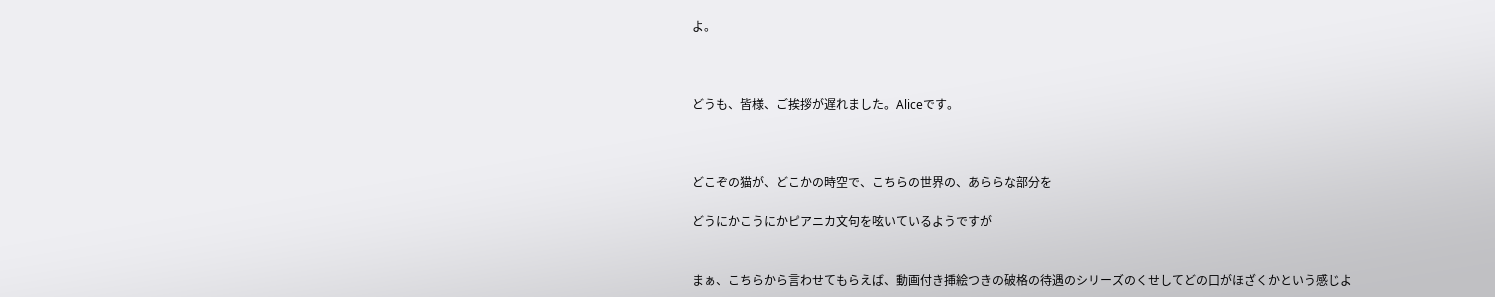よ。



どうも、皆様、ご挨拶が遅れました。Aliceです。



どこぞの猫が、どこかの時空で、こちらの世界の、あららな部分を

どうにかこうにかピアニカ文句を呟いているようですが


まぁ、こちらから言わせてもらえば、動画付き挿絵つきの破格の待遇のシリーズのくせしてどの口がほざくかという感じよ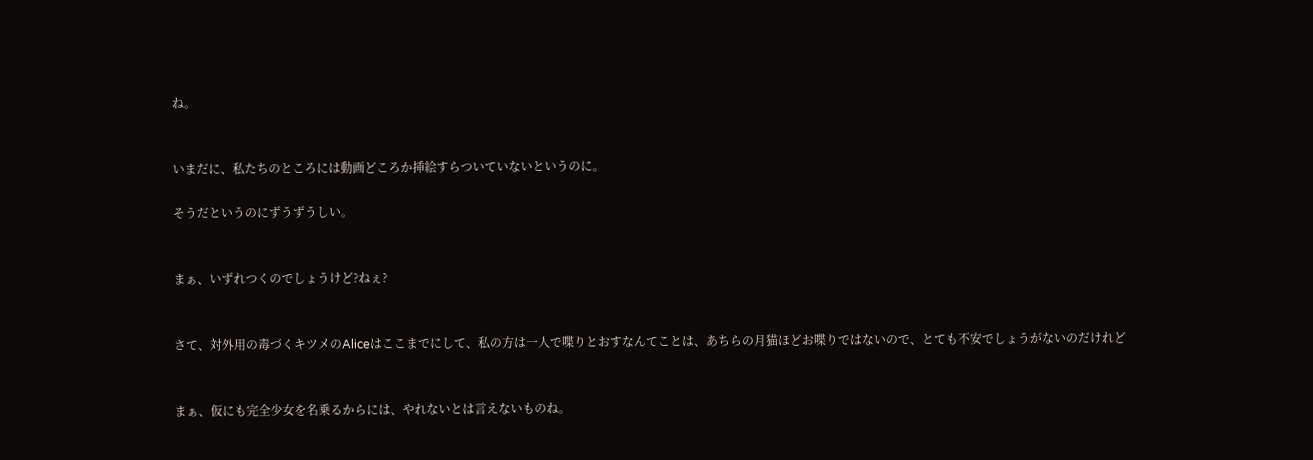ね。


いまだに、私たちのところには動画どころか挿絵すらついていないというのに。

そうだというのにずうずうしい。


まぁ、いずれつくのでしょうけど?ねぇ?


さて、対外用の毒づくキツメのAliceはここまでにして、私の方は一人で喋りとおすなんてことは、あちらの月猫ほどお喋りではないので、とても不安でしょうがないのだけれど


まぁ、仮にも完全少女を名乗るからには、やれないとは言えないものね。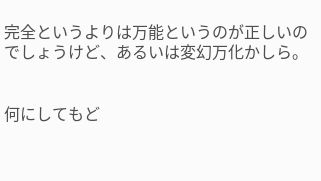完全というよりは万能というのが正しいのでしょうけど、あるいは変幻万化かしら。


何にしてもど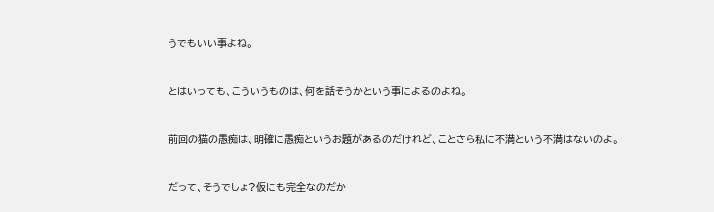うでもいい事よね。


とはいっても、こういうものは、何を話そうかという事によるのよね。


前回の猫の愚痴は、明確に愚痴というお題があるのだけれど、ことさら私に不満という不満はないのよ。


だって、そうでしょ?仮にも完全なのだか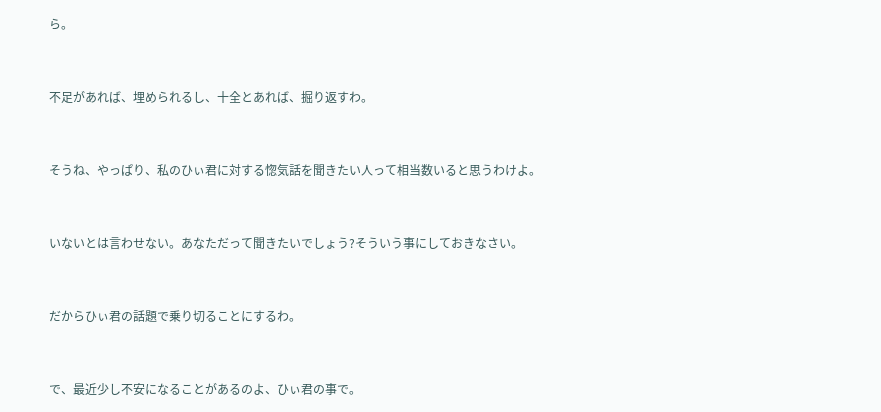ら。


不足があれば、埋められるし、十全とあれば、掘り返すわ。


そうね、やっぱり、私のひぃ君に対する惚気話を聞きたい人って相当数いると思うわけよ。


いないとは言わせない。あなただって聞きたいでしょう?そういう事にしておきなさい。


だからひぃ君の話題で乗り切ることにするわ。


で、最近少し不安になることがあるのよ、ひぃ君の事で。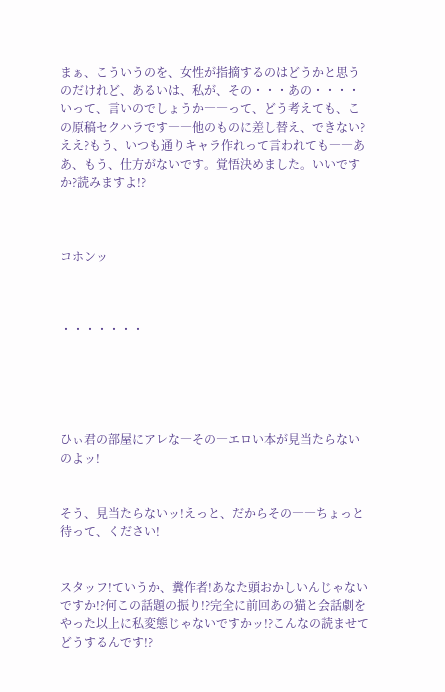まぁ、こういうのを、女性が指摘するのはどうかと思うのだけれど、あるいは、私が、その・・・あの・・・・いって、言いのでしょうか――って、どう考えても、この原稿セクハラです――他のものに差し替え、できない?ええ?もう、いつも通りキャラ作れって言われても――ああ、もう、仕方がないです。覚悟決めました。いいですか?読みますよ!?



コホンッ



・・・・・・・





ひぃ君の部屋にアレな―その―エロい本が見当たらないのよッ!


そう、見当たらないッ!えっと、だからその――ちょっと待って、ください!


スタッフ!ていうか、糞作者!あなた頭おかしいんじゃないですか!?何この話題の振り!?完全に前回あの猫と会話劇をやった以上に私変態じゃないですかッ!?こんなの読ませてどうするんです!?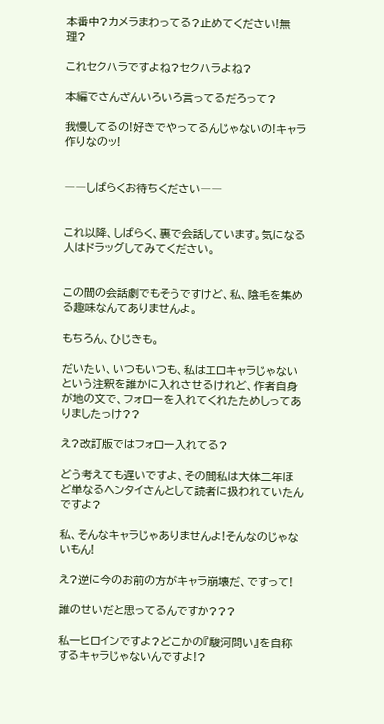本番中?カメラまわってる?止めてください!無理?

これセクハラですよね?セクハラよね?

本編でさんざんいろいろ言ってるだろって?

我慢してるの!好きでやってるんじゃないの!キャラ作りなのッ!


――しばらくお待ちください――


これ以降、しばらく、裏で会話しています。気になる人はドラッグしてみてください。


この間の会話劇でもそうですけど、私、陰毛を集める趣味なんてありませんよ。

もちろん、ひじきも。

だいたい、いつもいつも、私はエロキャラじゃないという注釈を誰かに入れさせるけれど、作者自身が地の文で、フォローを入れてくれたためしってありましたっけ??

え?改訂版ではフォロー入れてる?

どう考えても遅いですよ、その間私は大体二年ほど単なるヘンタイさんとして読者に扱われていたんですよ?

私、そんなキャラじゃありませんよ!そんなのじゃないもん!

え?逆に今のお前の方がキャラ崩壊だ、ですって!

誰のせいだと思ってるんですか???

私一ヒロインですよ?どこかの『駿河問い』を自称するキャラじゃないんですよ!?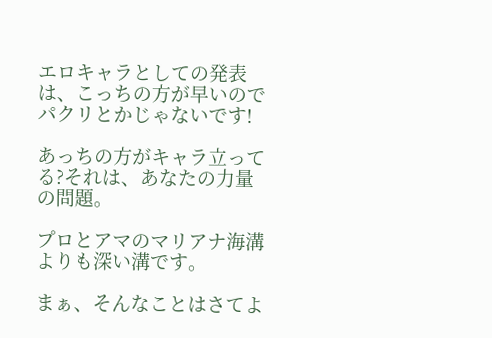エロキャラとしての発表は、こっちの方が早いのでパクリとかじゃないです!

あっちの方がキャラ立ってる?それは、あなたの力量の問題。

プロとアマのマリアナ海溝よりも深い溝です。

まぁ、そんなことはさてよ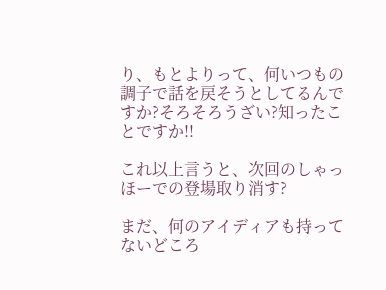り、もとよりって、何いつもの調子で話を戻そうとしてるんですか?そろそろうざい?知ったことですか!!

これ以上言うと、次回のしゃっほーでの登場取り消す?

まだ、何のアイディアも持ってないどころ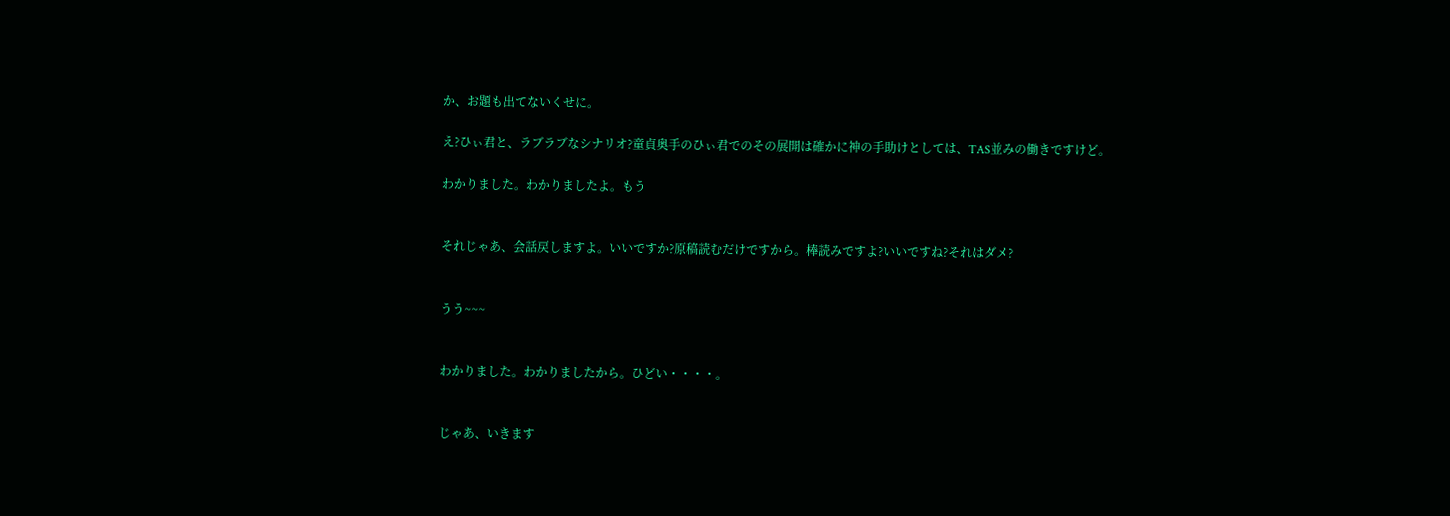か、お題も出てないくせに。

え?ひぃ君と、ラブラブなシナリオ?童貞奥手のひぃ君でのその展開は確かに神の手助けとしては、TAS並みの働きですけど。

わかりました。わかりましたよ。もう


それじゃあ、会話戻しますよ。いいですか?原稿読むだけですから。棒読みですよ?いいですね?それはダメ?


うう~~~


わかりました。わかりましたから。ひどい・・・・。


じゃあ、いきます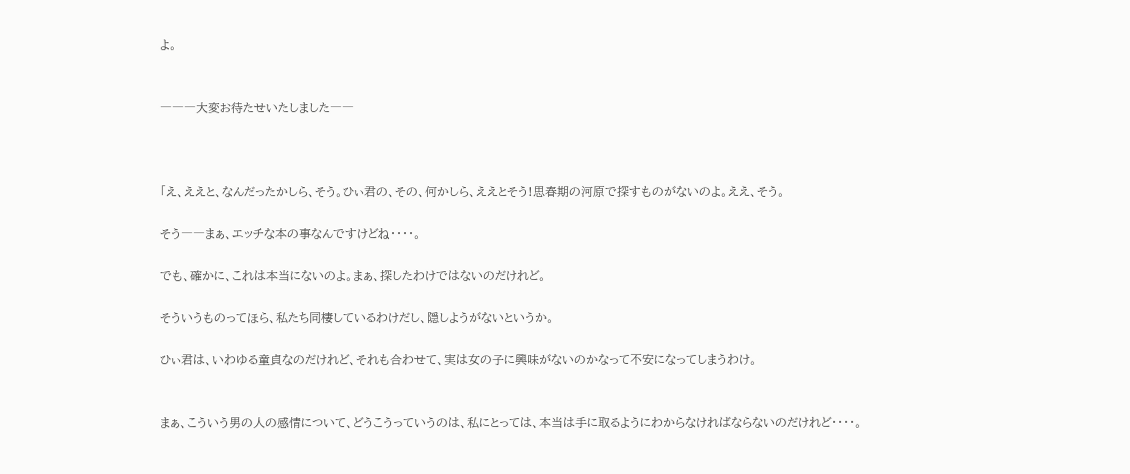よ。


―――大変お待たせいたしました――



「え、ええと、なんだったかしら、そう。ひぃ君の、その、何かしら、ええとそう!思春期の河原で探すものがないのよ。ええ、そう。

そう――まぁ、エッチな本の事なんですけどね・・・・。

でも、確かに、これは本当にないのよ。まぁ、探したわけではないのだけれど。

そういうものってほら、私たち同棲しているわけだし、隠しようがないというか。

ひぃ君は、いわゆる童貞なのだけれど、それも合わせて、実は女の子に興味がないのかなって不安になってしまうわけ。


まぁ、こういう男の人の感情について、どうこうっていうのは、私にとっては、本当は手に取るようにわからなければならないのだけれど・・・・。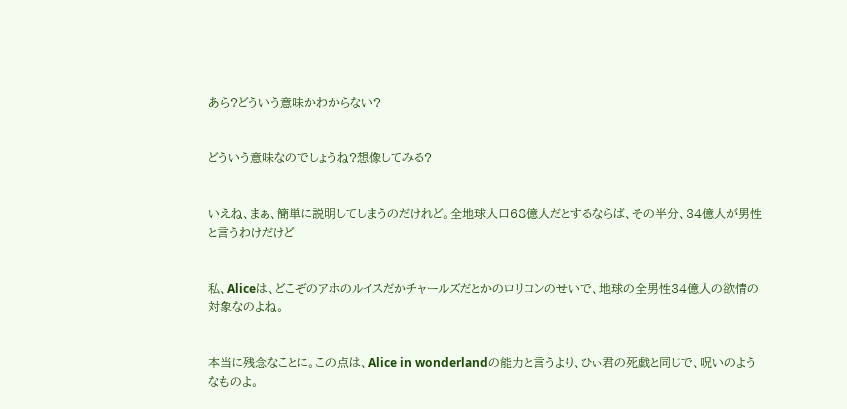あら?どういう意味かわからない?


どういう意味なのでしょうね?想像してみる?


いえね、まぁ、簡単に説明してしまうのだけれど。全地球人口68億人だとするならば、その半分、34億人が男性と言うわけだけど


私、Aliceは、どこぞのアホのルイスだかチャールズだとかのロリコンのせいで、地球の全男性34億人の欲情の対象なのよね。


本当に残念なことに。この点は、Alice in wonderlandの能力と言うより、ひぃ君の死戯と同じで、呪いのようなものよ。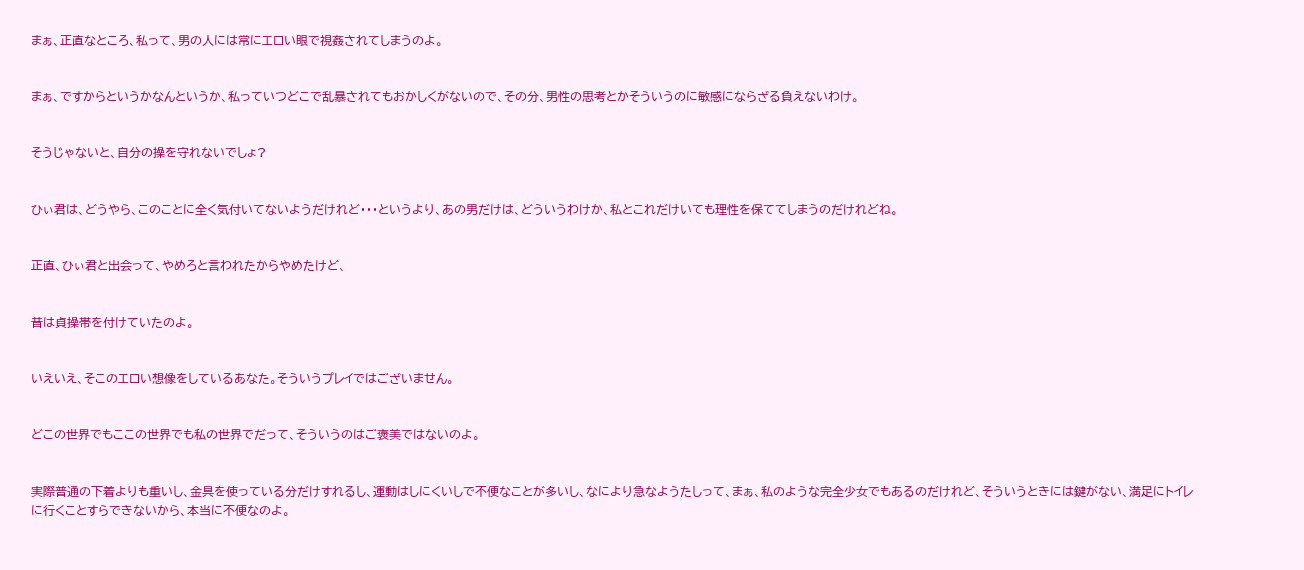まぁ、正直なところ、私って、男の人には常にエロい眼で視姦されてしまうのよ。


まぁ、ですからというかなんというか、私っていつどこで乱暴されてもおかしくがないので、その分、男性の思考とかそういうのに敏感にならざる負えないわけ。


そうじゃないと、自分の操を守れないでしょ?


ひぃ君は、どうやら、このことに全く気付いてないようだけれど・・・というより、あの男だけは、どういうわけか、私とこれだけいても理性を保ててしまうのだけれどね。


正直、ひぃ君と出会って、やめろと言われたからやめたけど、


昔は貞操帯を付けていたのよ。


いえいえ、そこのエロい想像をしているあなた。そういうプレイではございません。


どこの世界でもここの世界でも私の世界でだって、そういうのはご褒美ではないのよ。


実際普通の下着よりも重いし、金具を使っている分だけすれるし、運動はしにくいしで不便なことが多いし、なにより急なようたしって、まぁ、私のような完全少女でもあるのだけれど、そういうときには鍵がない、満足にトイレに行くことすらできないから、本当に不便なのよ。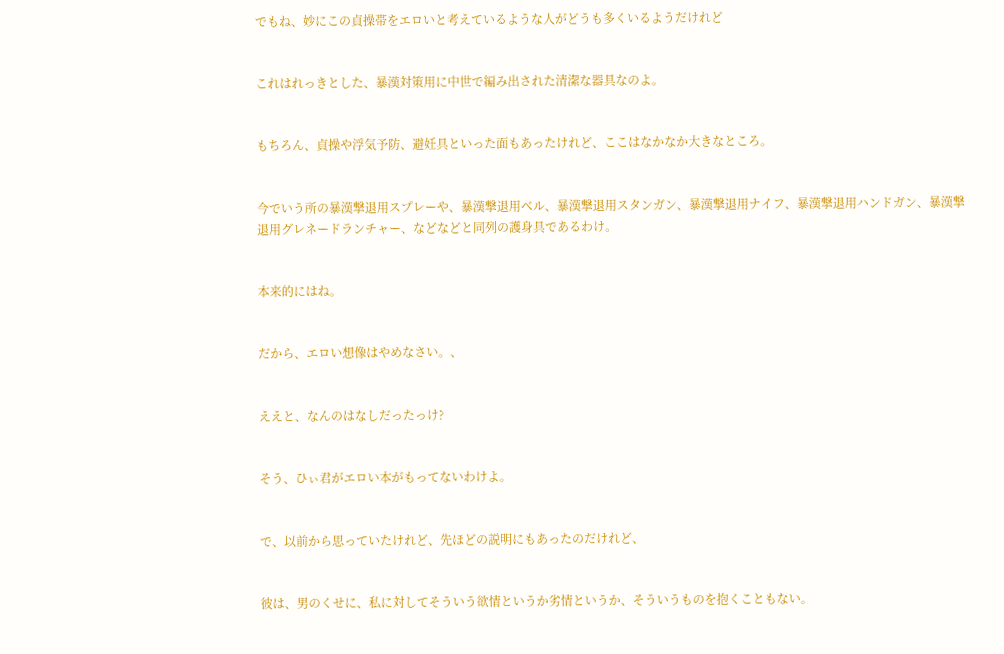でもね、妙にこの貞操帯をエロいと考えているような人がどうも多くいるようだけれど


これはれっきとした、暴漢対策用に中世で編み出された清潔な器具なのよ。


もちろん、貞操や浮気予防、避妊具といった面もあったけれど、ここはなかなか大きなところ。


今でいう所の暴漢撃退用スプレーや、暴漢撃退用ベル、暴漢撃退用スタンガン、暴漢撃退用ナイフ、暴漢撃退用ハンドガン、暴漢撃退用グレネードランチャー、などなどと同列の護身具であるわけ。


本来的にはね。


だから、エロい想像はやめなさい。、


ええと、なんのはなしだったっけ?


そう、ひぃ君がエロい本がもってないわけよ。


で、以前から思っていたけれど、先ほどの説明にもあったのだけれど、


彼は、男のくせに、私に対してそういう欲情というか劣情というか、そういうものを抱くこともない。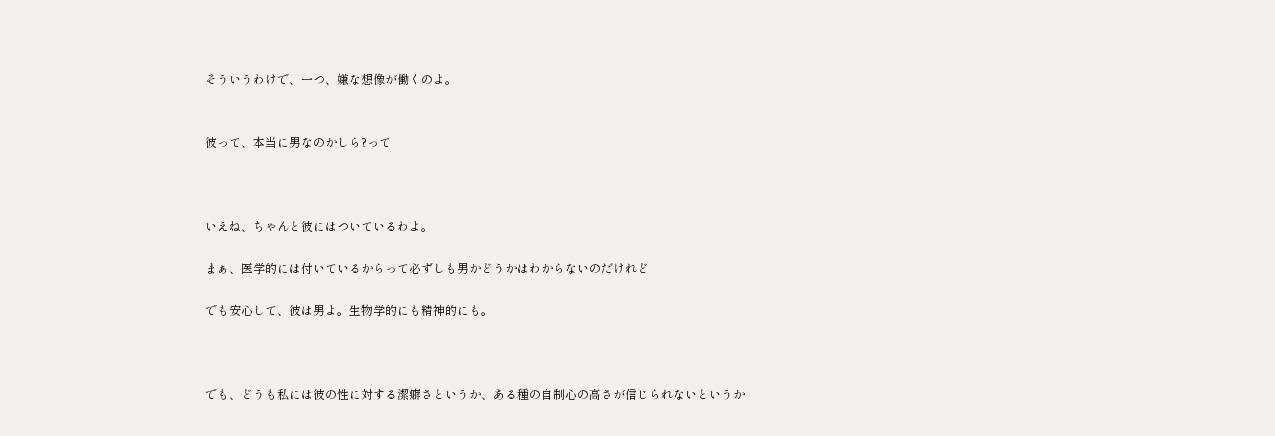そういうわけで、一つ、嫌な想像が働くのよ。


彼って、本当に男なのかしら?って



いえね、ちゃんと彼にはついているわよ。

まぁ、医学的には付いているからって必ずしも男かどうかはわからないのだけれど

でも安心して、彼は男よ。生物学的にも精神的にも。



でも、どうも私には彼の性に対する潔癖さというか、ある種の自制心の高さが信じられないというか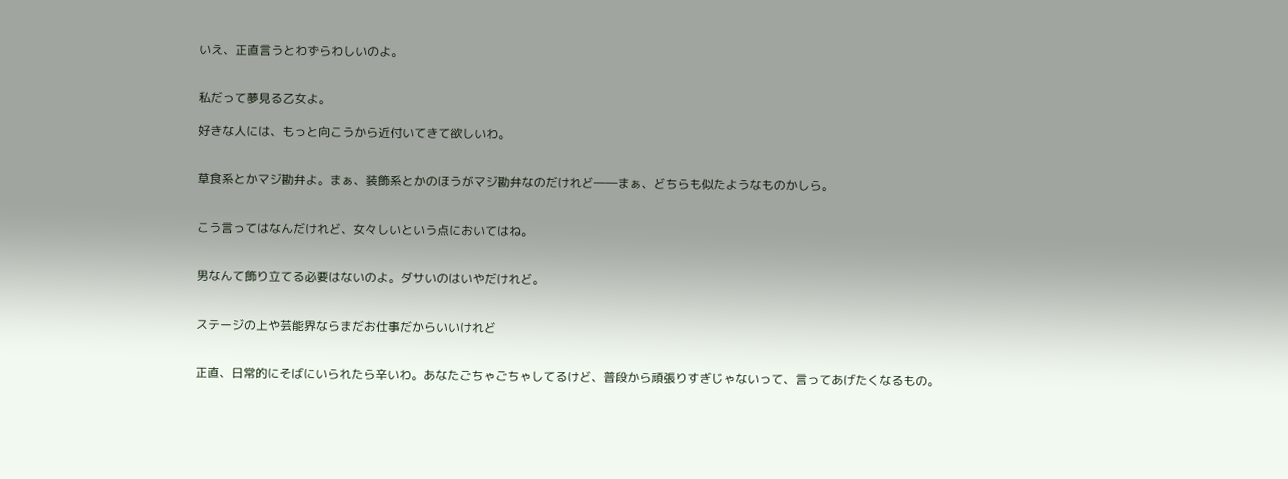いえ、正直言うとわずらわしいのよ。


私だって夢見る乙女よ。

好きな人には、もっと向こうから近付いてきて欲しいわ。


草食系とかマジ勘弁よ。まぁ、装飾系とかのほうがマジ勘弁なのだけれど――まぁ、どちらも似たようなものかしら。


こう言ってはなんだけれど、女々しいという点においてはね。


男なんて飾り立てる必要はないのよ。ダサいのはいやだけれど。


ステージの上や芸能界ならまだお仕事だからいいけれど


正直、日常的にそばにいられたら辛いわ。あなたごちゃごちゃしてるけど、普段から頑張りすぎじゃないって、言ってあげたくなるもの。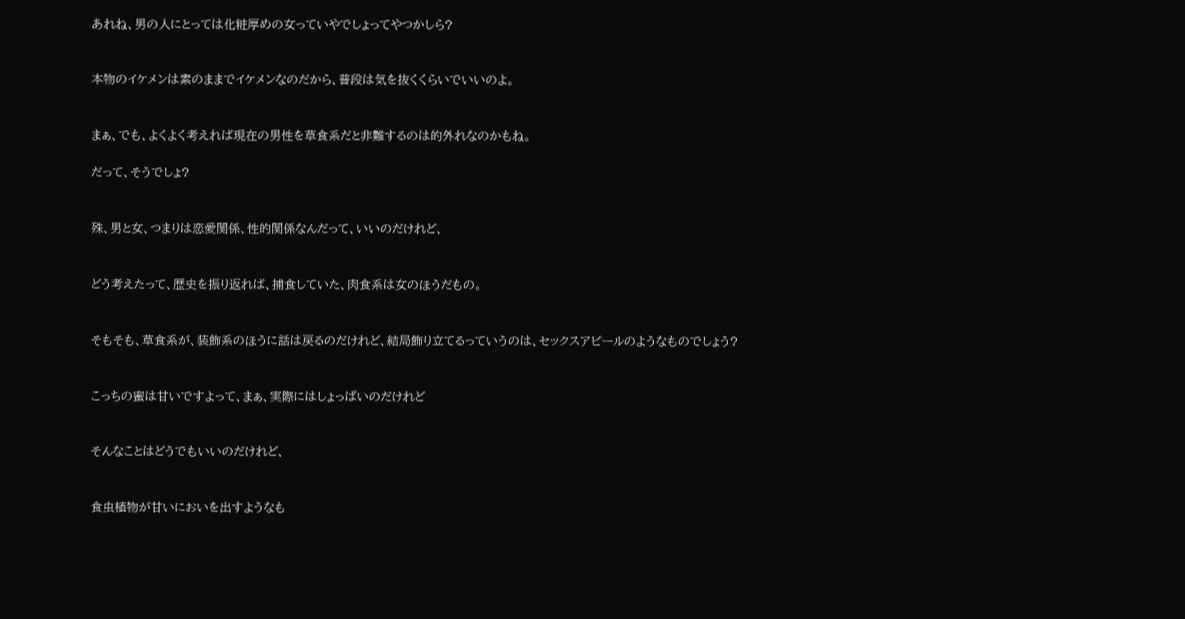あれね、男の人にとっては化粧厚めの女っていやでしょってやつかしら?


本物のイケメンは素のままでイケメンなのだから、普段は気を抜くくらいでいいのよ。


まぁ、でも、よくよく考えれば現在の男性を草食系だと非難するのは的外れなのかもね。

だって、そうでしょ?


殊、男と女、つまりは恋愛関係、性的関係なんだって、いいのだけれど、


どう考えたって、歴史を振り返れば、捕食していた、肉食系は女のほうだもの。


そもそも、草食系が、装飾系のほうに話は戻るのだけれど、結局飾り立てるっていうのは、セックスアピールのようなものでしょう?


こっちの蜜は甘いですよって、まぁ、実際にはしょっぱいのだけれど


そんなことはどうでもいいのだけれど、


食虫植物が甘いにおいを出すようなも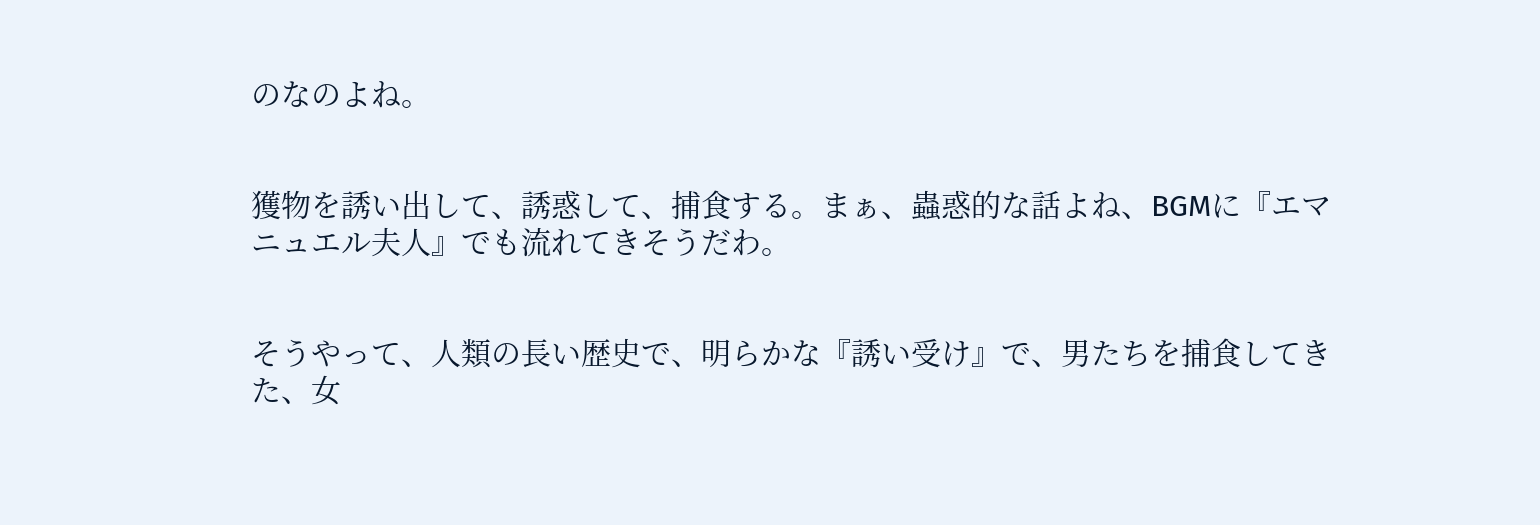のなのよね。


獲物を誘い出して、誘惑して、捕食する。まぁ、蟲惑的な話よね、BGMに『エマニュエル夫人』でも流れてきそうだわ。


そうやって、人類の長い歴史で、明らかな『誘い受け』で、男たちを捕食してきた、女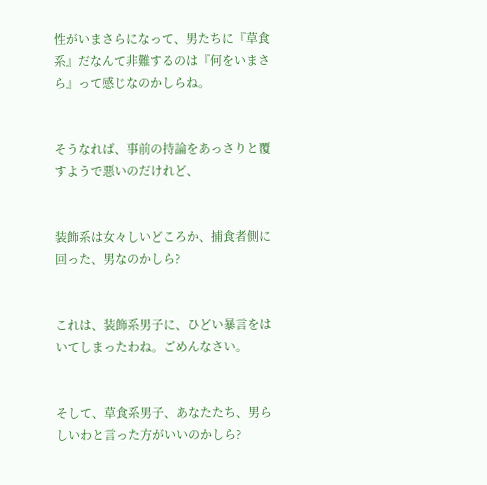性がいまさらになって、男たちに『草食系』だなんて非難するのは『何をいまさら』って感じなのかしらね。


そうなれば、事前の持論をあっさりと覆すようで悪いのだけれど、


装飾系は女々しいどころか、捕食者側に回った、男なのかしら?


これは、装飾系男子に、ひどい暴言をはいてしまったわね。ごめんなさい。


そして、草食系男子、あなたたち、男らしいわと言った方がいいのかしら?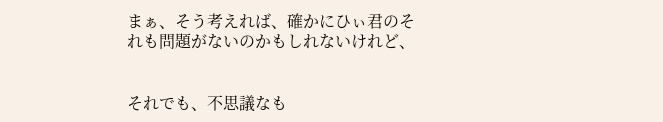まぁ、そう考えれば、確かにひぃ君のそれも問題がないのかもしれないけれど、


それでも、不思議なも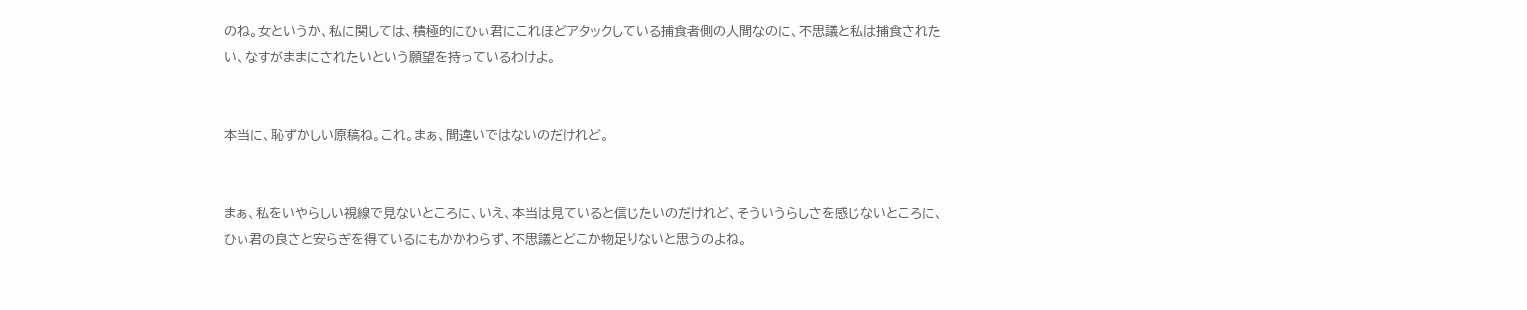のね。女というか、私に関しては、積極的にひぃ君にこれほどアタックしている捕食者側の人間なのに、不思議と私は捕食されたい、なすがままにされたいという願望を持っているわけよ。


本当に、恥ずかしい原稿ね。これ。まぁ、間違いではないのだけれど。


まぁ、私をいやらしい視線で見ないところに、いえ、本当は見ていると信じたいのだけれど、そういうらしさを感じないところに、ひぃ君の良さと安らぎを得ているにもかかわらず、不思議とどこか物足りないと思うのよね。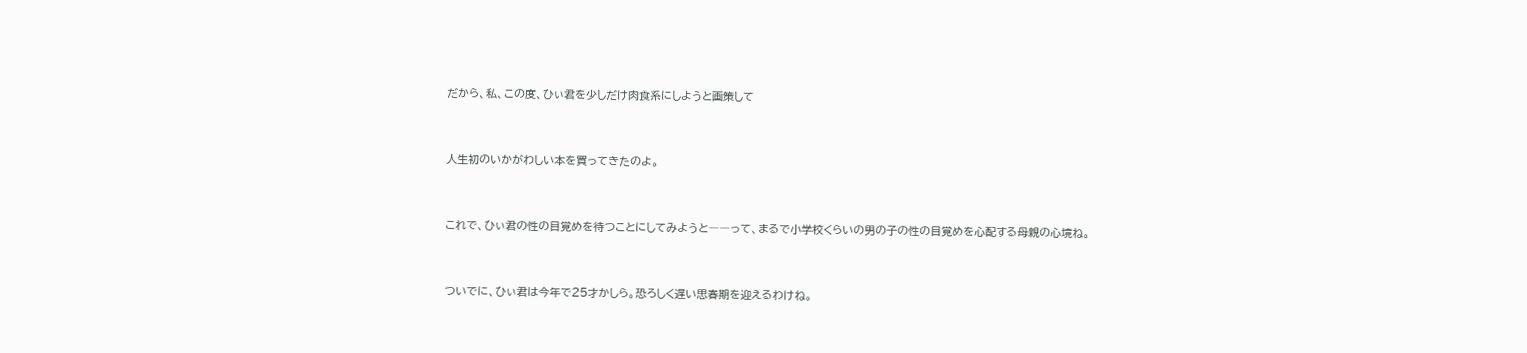だから、私、この度、ひぃ君を少しだけ肉食系にしようと画策して


人生初のいかがわしい本を買ってきたのよ。


これで、ひぃ君の性の目覚めを待つことにしてみようと――って、まるで小学校くらいの男の子の性の目覚めを心配する母親の心境ね。


ついでに、ひぃ君は今年で25才かしら。恐ろしく遅い思春期を迎えるわけね。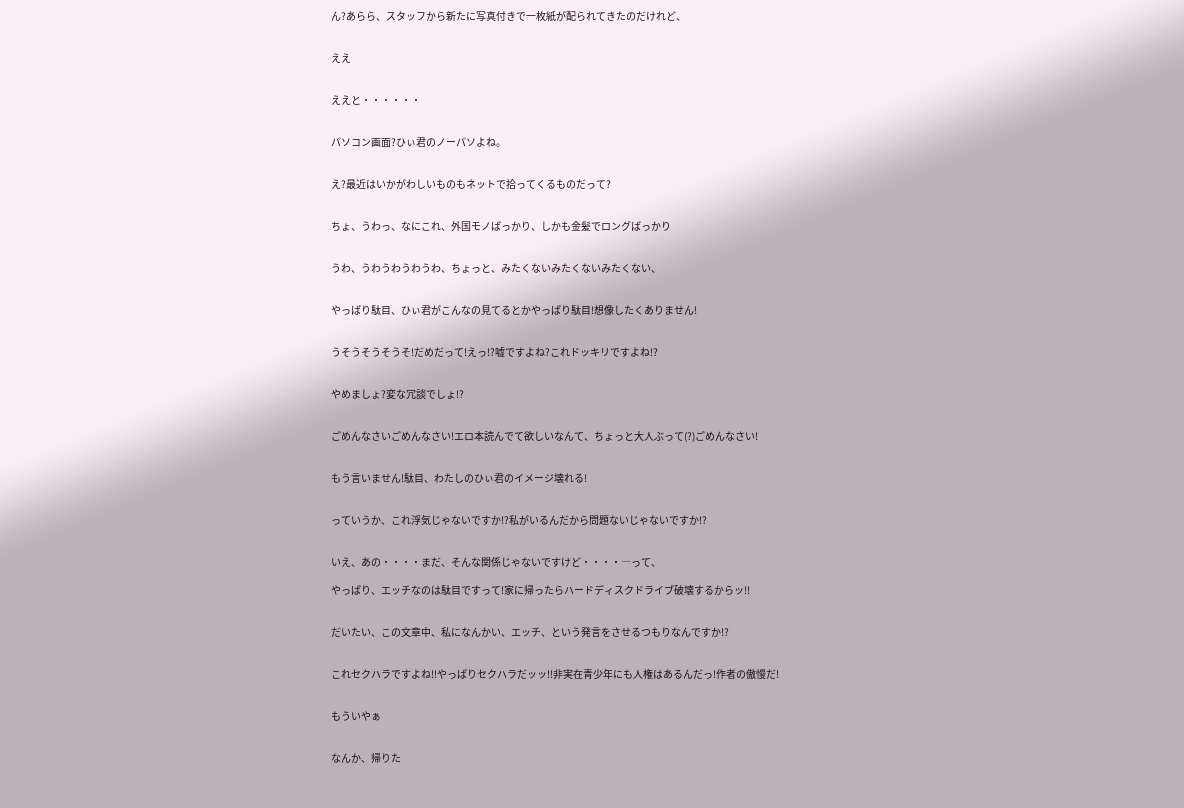ん?あらら、スタッフから新たに写真付きで一枚紙が配られてきたのだけれど、


ええ


ええと・・・・・・


パソコン画面?ひぃ君のノーパソよね。


え?最近はいかがわしいものもネットで拾ってくるものだって?


ちょ、うわっ、なにこれ、外国モノばっかり、しかも金髪でロングばっかり


うわ、うわうわうわうわ、ちょっと、みたくないみたくないみたくない、


やっぱり駄目、ひぃ君がこんなの見てるとかやっぱり駄目!想像したくありません!


うそうそうそうそ!だめだって!えっ!?嘘ですよね?これドッキリですよね!?


やめましょ?変な冗談でしょ!?


ごめんなさいごめんなさい!エロ本読んでて欲しいなんて、ちょっと大人ぶって(?)ごめんなさい!


もう言いません!駄目、わたしのひぃ君のイメージ壊れる!


っていうか、これ浮気じゃないですか!?私がいるんだから問題ないじゃないですか!?


いえ、あの・・・・まだ、そんな関係じゃないですけど・・・・―って、

やっぱり、エッチなのは駄目ですって!家に帰ったらハードディスクドライブ破壊するからッ!!


だいたい、この文章中、私になんかい、エッチ、という発言をさせるつもりなんですか!?


これセクハラですよね!!やっぱりセクハラだッッ!!非実在青少年にも人権はあるんだっ!作者の傲慢だ!


もういやぁ


なんか、帰りた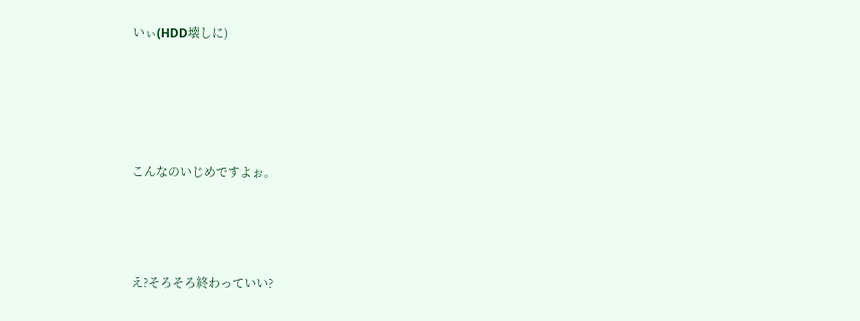いぃ(HDD壊しに)




こんなのいじめですよぉ。



え?そろそろ終わっていい?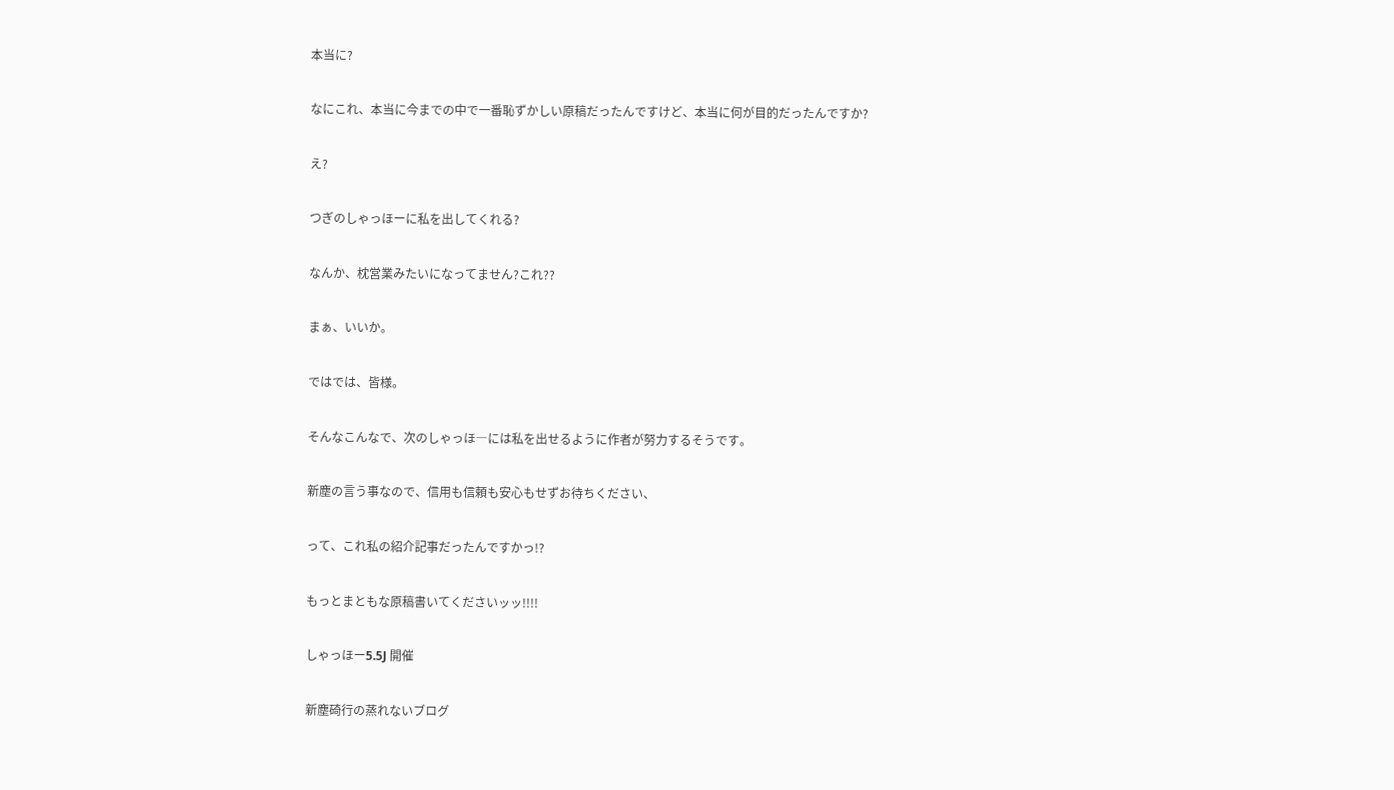本当に?


なにこれ、本当に今までの中で一番恥ずかしい原稿だったんですけど、本当に何が目的だったんですか?


え?


つぎのしゃっほーに私を出してくれる?


なんか、枕営業みたいになってません?これ??


まぁ、いいか。


ではでは、皆様。


そんなこんなで、次のしゃっほ―には私を出せるように作者が努力するそうです。


新塵の言う事なので、信用も信頼も安心もせずお待ちください、


って、これ私の紹介記事だったんですかっ!?


もっとまともな原稿書いてくださいッッ!!!!


しゃっほー5.5J 開催


新塵碕行の蒸れないブログ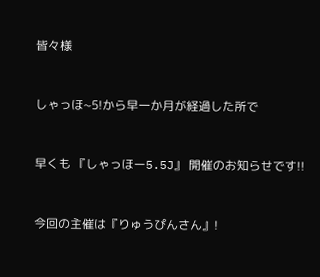皆々様


しゃっほ~5!から早一か月が経過した所で


早くも 『しゃっほー5.5J』 開催のお知らせです!!


今回の主催は『りゅうぴんさん』!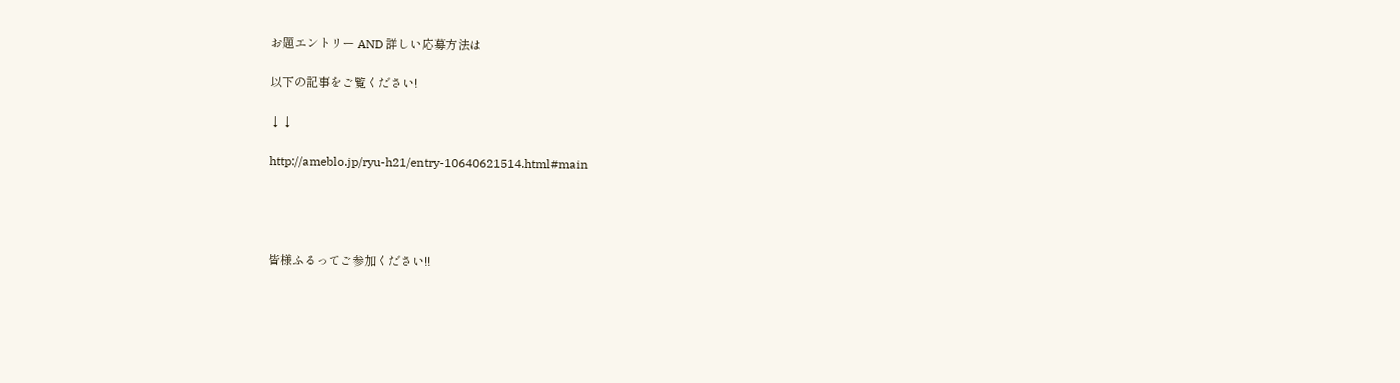お題エントリー AND 詳しい応募方法は

以下の記事をご覧ください!

↓↓

http://ameblo.jp/ryu-h21/entry-10640621514.html#main




皆様ふるってご参加ください!!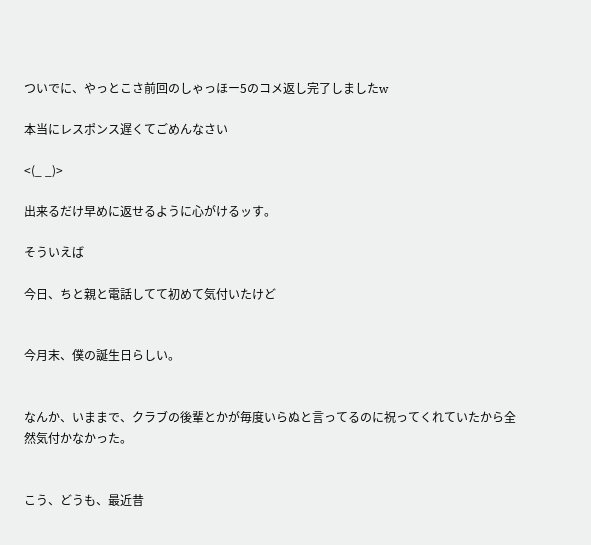ついでに、やっとこさ前回のしゃっほー5のコメ返し完了しましたw

本当にレスポンス遅くてごめんなさい

<(_ _)>

出来るだけ早めに返せるように心がけるッす。

そういえば

今日、ちと親と電話してて初めて気付いたけど


今月末、僕の誕生日らしい。


なんか、いままで、クラブの後輩とかが毎度いらぬと言ってるのに祝ってくれていたから全然気付かなかった。


こう、どうも、最近昔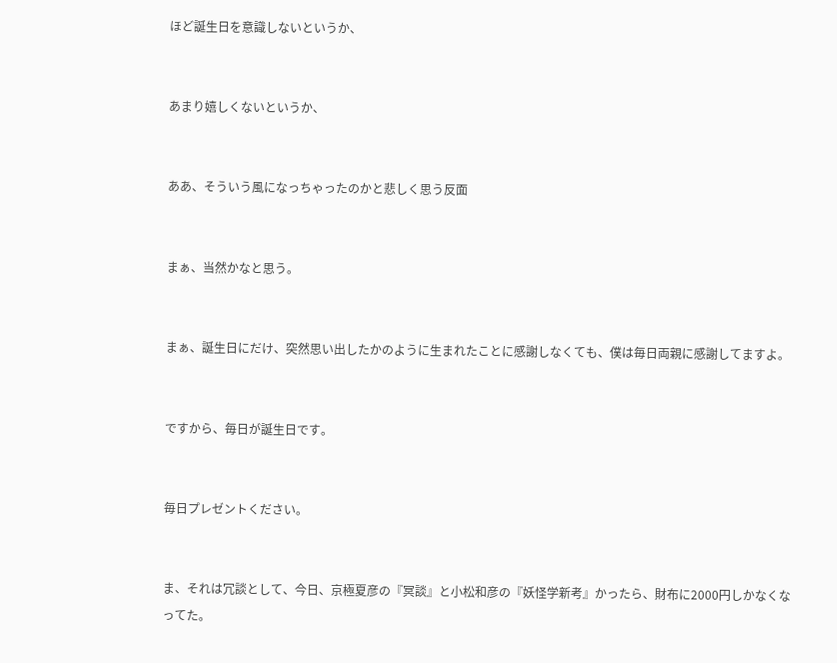ほど誕生日を意識しないというか、


あまり嬉しくないというか、


ああ、そういう風になっちゃったのかと悲しく思う反面


まぁ、当然かなと思う。


まぁ、誕生日にだけ、突然思い出したかのように生まれたことに感謝しなくても、僕は毎日両親に感謝してますよ。


ですから、毎日が誕生日です。


毎日プレゼントください。


ま、それは冗談として、今日、京極夏彦の『冥談』と小松和彦の『妖怪学新考』かったら、財布に2000円しかなくなってた。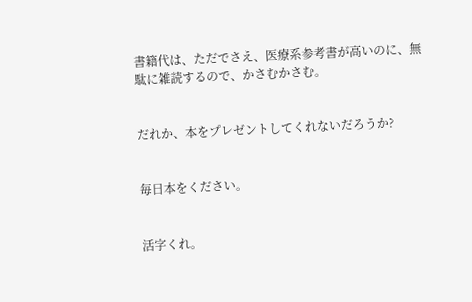書籍代は、ただでさえ、医療系参考書が高いのに、無駄に雑読するので、かさむかさむ。


だれか、本をプレゼントしてくれないだろうか?


毎日本をください。


活字くれ。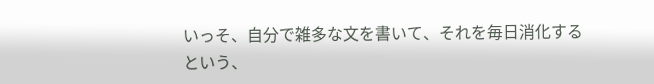いっそ、自分で雑多な文を書いて、それを毎日消化するという、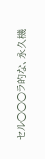セル○○○ラ的な、永久機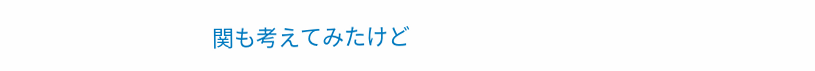関も考えてみたけど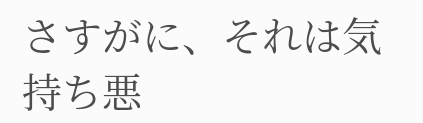さすがに、それは気持ち悪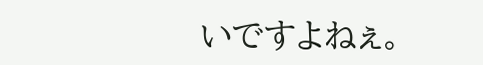いですよねぇ。